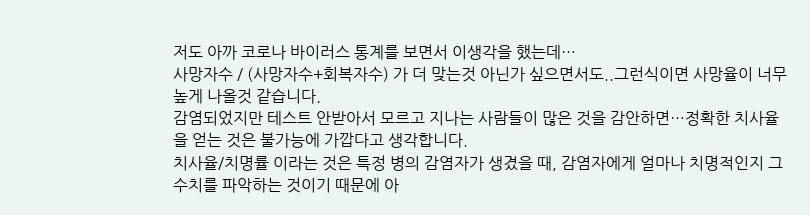저도 아까 코로나 바이러스 통계를 보면서 이생각을 했는데…
사망자수 / (사망자수+회복자수) 가 더 맞는것 아닌가 싶으면서도..그런식이면 사망율이 너무 높게 나올것 같습니다.
감염되었지만 테스트 안받아서 모르고 지나는 사람들이 많은 것을 감안하면…정확한 치사율을 얻는 것은 불가능에 가깝다고 생각합니다.
치사율/치명률 이라는 것은 특정 병의 감염자가 생겼을 때, 감염자에게 얼마나 치명적인지 그 수치를 파악하는 것이기 때문에 아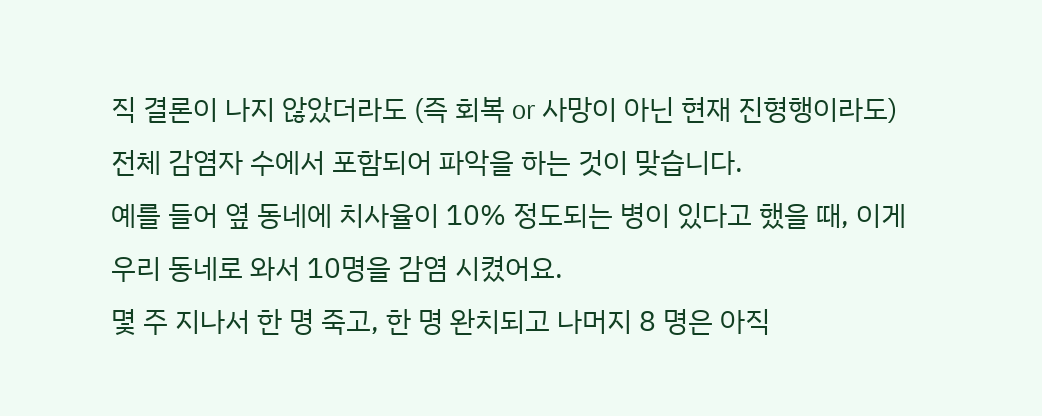직 결론이 나지 않았더라도 (즉 회복 or 사망이 아닌 현재 진형행이라도) 전체 감염자 수에서 포함되어 파악을 하는 것이 맞습니다.
예를 들어 옆 동네에 치사율이 10% 정도되는 병이 있다고 했을 때, 이게 우리 동네로 와서 10명을 감염 시켰어요.
몇 주 지나서 한 명 죽고, 한 명 완치되고 나머지 8 명은 아직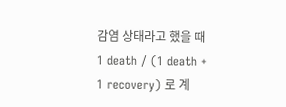감염 상태라고 했을 때
1 death / (1 death + 1 recovery) 로 계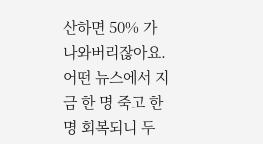산하면 50% 가 나와버리잖아요.
어떤 뉴스에서 지금 한 명 죽고 한 명 회복되니 두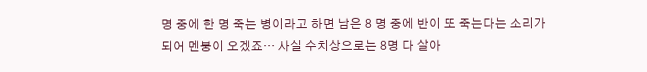명 중에 한 명 죽는 병이라고 하면 남은 8 명 중에 반이 또 죽는다는 소리가 되어 멘붕이 오겠죠… 사실 수치상으로는 8명 다 살아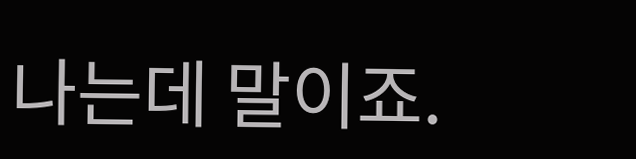나는데 말이죠.